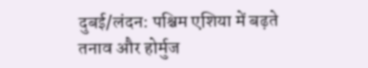दुबई/लंदन: पश्चिम एशिया में बढ़ते तनाव और होर्मुज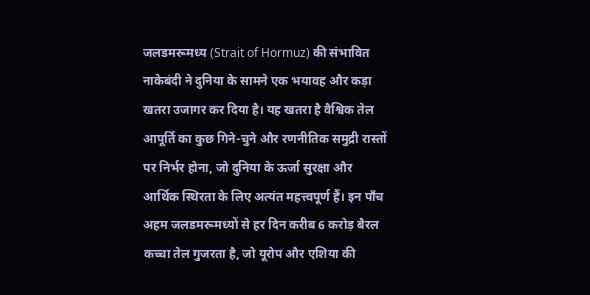जलडमरूमध्य (Strait of Hormuz) की संभावित नाकेबंदी ने दुनिया के सामने एक भयावह और कड़ा खतरा उजागर कर दिया है। यह खतरा है वैश्विक तेल आपूर्ति का कुछ गिने-चुने और रणनीतिक समुद्री रास्तों पर निर्भर होना, जो दुनिया के ऊर्जा सुरक्षा और आर्थिक स्थिरता के लिए अत्यंत महत्त्वपूर्ण हैं। इन पाँच अहम जलडमरूमध्यों से हर दिन करीब 6 करोड़ बैरल कच्चा तेल गुजरता है, जो यूरोप और एशिया की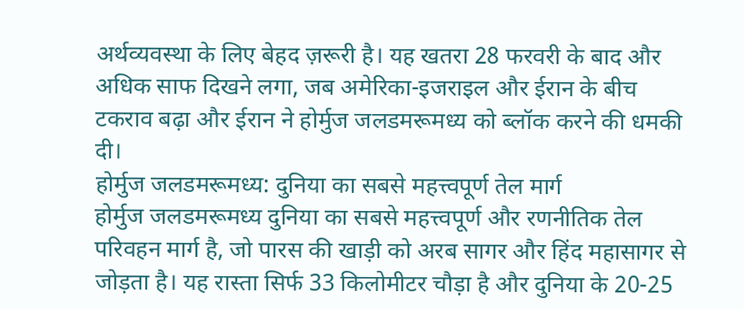अर्थव्यवस्था के लिए बेहद ज़रूरी है। यह खतरा 28 फरवरी के बाद और अधिक साफ दिखने लगा, जब अमेरिका-इजराइल और ईरान के बीच टकराव बढ़ा और ईरान ने होर्मुज जलडमरूमध्य को ब्लॉक करने की धमकी दी।
होर्मुज जलडमरूमध्य: दुनिया का सबसे महत्त्वपूर्ण तेल मार्ग
होर्मुज जलडमरूमध्य दुनिया का सबसे महत्त्वपूर्ण और रणनीतिक तेल परिवहन मार्ग है, जो पारस की खाड़ी को अरब सागर और हिंद महासागर से जोड़ता है। यह रास्ता सिर्फ 33 किलोमीटर चौड़ा है और दुनिया के 20-25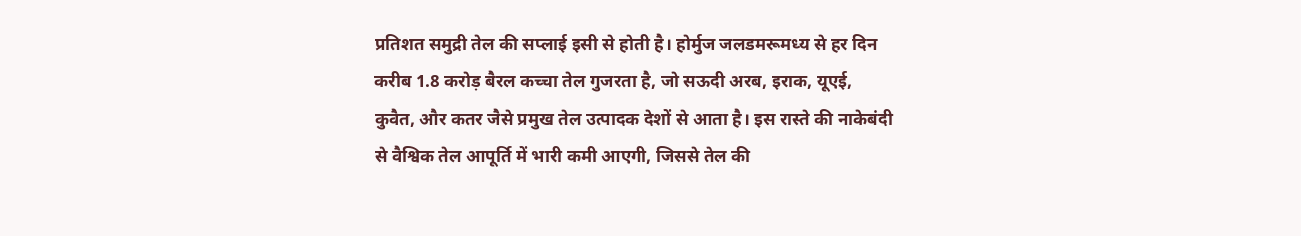प्रतिशत समुद्री तेल की सप्लाई इसी से होती है। होर्मुज जलडमरूमध्य से हर दिन करीब 1.8 करोड़ बैरल कच्चा तेल गुजरता है, जो सऊदी अरब, इराक, यूएई, कुवैत, और कतर जैसे प्रमुख तेल उत्पादक देशों से आता है। इस रास्ते की नाकेबंदी से वैश्विक तेल आपूर्ति में भारी कमी आएगी, जिससे तेल की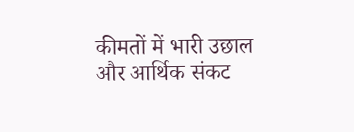कीमतों में भारी उछाल और आर्थिक संकट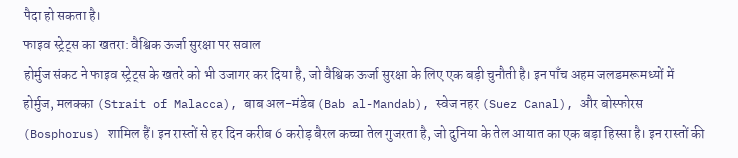पैदा हो सकता है।
फाइव स्ट्रेट्स का खतरा: वैश्विक ऊर्जा सुरक्षा पर सवाल
होर्मुज संकट ने फाइव स्ट्रेट्स के खतरे को भी उजागर कर दिया है, जो वैश्विक ऊर्जा सुरक्षा के लिए एक बड़ी चुनौती है। इन पाँच अहम जलडमरूमध्यों में होर्मुज, मलक्का (Strait of Malacca), बाब अल-मंडेब (Bab al-Mandab), स्वेज नहर (Suez Canal), और बोस्फोरस (Bosphorus) शामिल हैं। इन रास्तों से हर दिन करीब 6 करोड़ बैरल कच्चा तेल गुजरता है, जो दुनिया के तेल आयात का एक बड़ा हिस्सा है। इन रास्तों की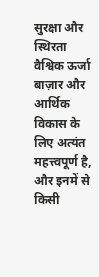सुरक्षा और स्थिरता वैश्विक ऊर्जा बाज़ार और आर्थिक विकास के लिए अत्यंत महत्त्वपूर्ण है, और इनमें से किसी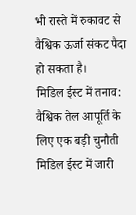भी रास्ते में रुकावट से वैश्विक ऊर्जा संकट पैदा हो सकता है।
मिडिल ईस्ट में तनाव: वैश्विक तेल आपूर्ति के लिए एक बड़ी चुनौती
मिडिल ईस्ट में जारी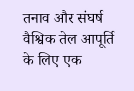तनाव और संघर्ष वैश्विक तेल आपूर्ति के लिए एक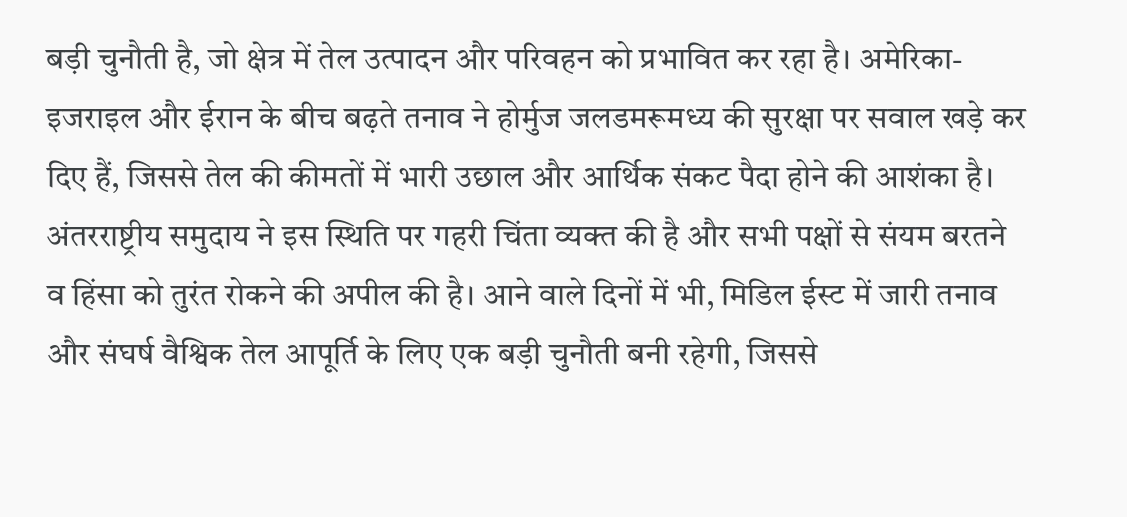बड़ी चुनौती है, जो क्षेत्र में तेल उत्पादन और परिवहन को प्रभावित कर रहा है। अमेरिका-इजराइल और ईरान के बीच बढ़ते तनाव ने होर्मुज जलडमरूमध्य की सुरक्षा पर सवाल खड़े कर दिए हैं, जिससे तेल की कीमतों में भारी उछाल और आर्थिक संकट पैदा होने की आशंका है। अंतरराष्ट्रीय समुदाय ने इस स्थिति पर गहरी चिंता व्यक्त की है और सभी पक्षों से संयम बरतने व हिंसा को तुरंत रोकने की अपील की है। आने वाले दिनों में भी, मिडिल ईस्ट में जारी तनाव और संघर्ष वैश्विक तेल आपूर्ति के लिए एक बड़ी चुनौती बनी रहेगी, जिससे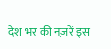देश भर की नज़रें इस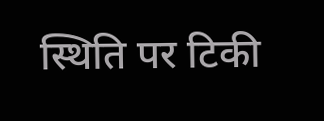स्थिति पर टिकी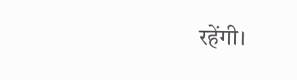रहेंगी।